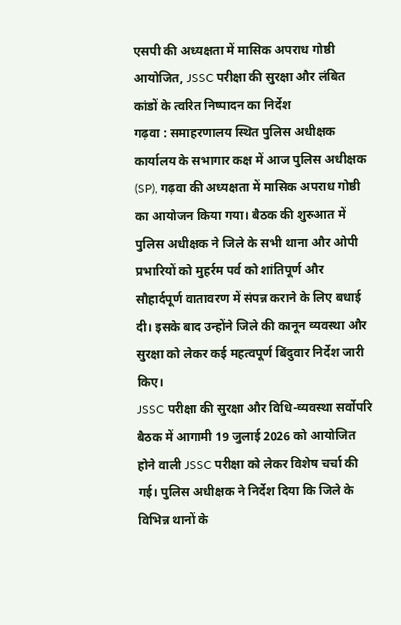एसपी की अध्यक्षता में मासिक अपराध गोष्ठी आयोजित, JSSC परीक्षा की सुरक्षा और लंबित कांडों के त्वरित निष्पादन का निर्देश
गढ़वा : समाहरणालय स्थित पुलिस अधीक्षक कार्यालय के सभागार कक्ष में आज पुलिस अधीक्षक (SP), गढ़वा की अध्यक्षता में मासिक अपराध गोष्ठी का आयोजन किया गया। बैठक की शुरुआत में पुलिस अधीक्षक ने जिले के सभी थाना और ओपी प्रभारियों को मुहर्रम पर्व को शांतिपूर्ण और सौहार्दपूर्ण वातावरण में संपन्न कराने के लिए बधाई दी। इसके बाद उन्होंने जिले की कानून व्यवस्था और सुरक्षा को लेकर कई महत्वपूर्ण बिंदुवार निर्देश जारी किए।
JSSC परीक्षा की सुरक्षा और विधि-व्यवस्था सर्वोपरि
बैठक में आगामी 19 जुलाई 2026 को आयोजित होने वाली JSSC परीक्षा को लेकर विशेष चर्चा की गई। पुलिस अधीक्षक ने निर्देश दिया कि जिले के विभिन्न थानों के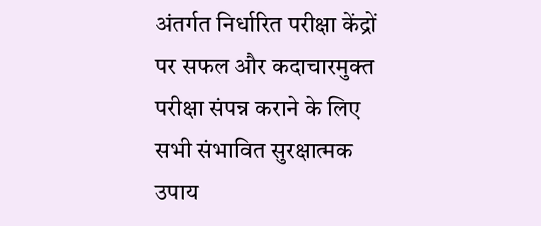अंतर्गत निर्धारित परीक्षा केंद्रों पर सफल और कदाचारमुक्त परीक्षा संपन्न कराने के लिए सभी संभावित सुरक्षात्मक उपाय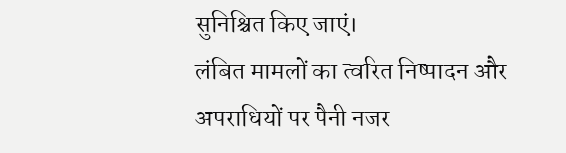सुनिश्चित किए जाएं।
लंबित मामलों का त्वरित निष्पादन और अपराधियों पर पैनी नजर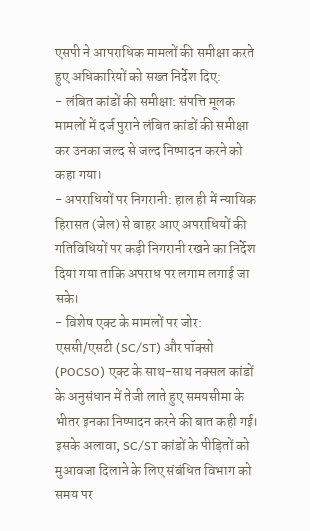एसपी ने आपराधिक मामलों की समीक्षा करते हुए अधिकारियों को सख्त निर्देश दिए:
- लंबित कांडों की समीक्षा: संपत्ति मूलक मामलों में दर्ज पुराने लंबित कांडों की समीक्षा कर उनका जल्द से जल्द निष्पादन करने को कहा गया।
- अपराधियों पर निगरानी: हाल ही में न्यायिक हिरासत (जेल) से बाहर आए अपराधियों की गतिविधियों पर कड़ी निगरानी रखने का निर्देश दिया गया ताकि अपराध पर लगाम लगाई जा सके।
- विशेष एक्ट के मामलों पर जोर: एससी/एसटी (SC/ST) और पॉक्सो (POCSO) एक्ट के साथ-साथ नक्सल कांडों के अनुसंधान में तेजी लाते हुए समयसीमा के भीतर इनका निष्पादन करने की बात कही गई। इसके अलावा, SC/ST कांडों के पीड़ितों को मुआवजा दिलाने के लिए संबंधित विभाग को समय पर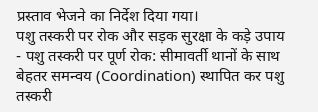प्रस्ताव भेजने का निर्देश दिया गया।
पशु तस्करी पर रोक और सड़क सुरक्षा के कड़े उपाय
- पशु तस्करी पर पूर्ण रोक: सीमावर्ती थानों के साथ बेहतर समन्वय (Coordination) स्थापित कर पशु तस्करी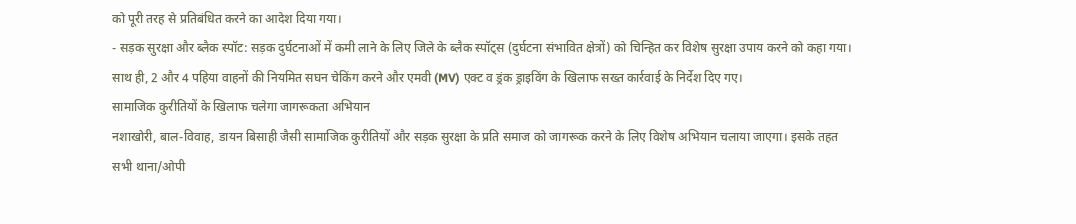को पूरी तरह से प्रतिबंधित करने का आदेश दिया गया।
- सड़क सुरक्षा और ब्लैक स्पॉट: सड़क दुर्घटनाओं में कमी लाने के लिए जिले के ब्लैक स्पॉट्स (दुर्घटना संभावित क्षेत्रों) को चिन्हित कर विशेष सुरक्षा उपाय करने को कहा गया। साथ ही, 2 और 4 पहिया वाहनों की नियमित सघन चेकिंग करने और एमवी (MV) एक्ट व ड्रंक ड्राइविंग के खिलाफ सख्त कार्रवाई के निर्देश दिए गए।
सामाजिक कुरीतियों के खिलाफ चलेगा जागरूकता अभियान
नशाखोरी, बाल-विवाह, डायन बिसाही जैसी सामाजिक कुरीतियों और सड़क सुरक्षा के प्रति समाज को जागरूक करने के लिए विशेष अभियान चलाया जाएगा। इसके तहत सभी थाना/ओपी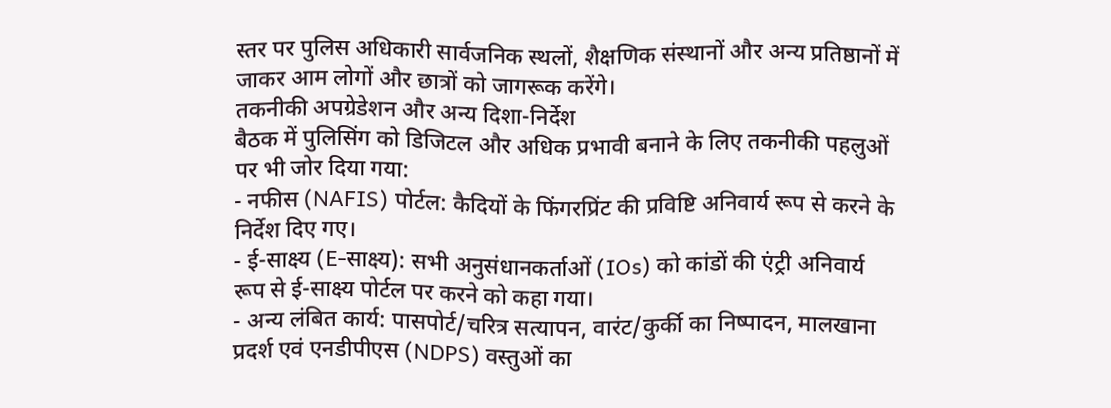स्तर पर पुलिस अधिकारी सार्वजनिक स्थलों, शैक्षणिक संस्थानों और अन्य प्रतिष्ठानों में जाकर आम लोगों और छात्रों को जागरूक करेंगे।
तकनीकी अपग्रेडेशन और अन्य दिशा-निर्देश
बैठक में पुलिसिंग को डिजिटल और अधिक प्रभावी बनाने के लिए तकनीकी पहलुओं पर भी जोर दिया गया:
- नफीस (NAFIS) पोर्टल: कैदियों के फिंगरप्रिंट की प्रविष्टि अनिवार्य रूप से करने के निर्देश दिए गए।
- ई-साक्ष्य (E-साक्ष्य): सभी अनुसंधानकर्ताओं (IOs) को कांडों की एंट्री अनिवार्य रूप से ई-साक्ष्य पोर्टल पर करने को कहा गया।
- अन्य लंबित कार्य: पासपोर्ट/चरित्र सत्यापन, वारंट/कुर्की का निष्पादन, मालखाना प्रदर्श एवं एनडीपीएस (NDPS) वस्तुओं का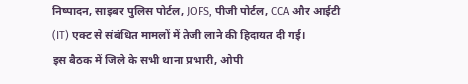निष्पादन, साइबर पुलिस पोर्टल, JOFS, पीजी पोर्टल, CCA और आईटी (IT) एक्ट से संबंधित मामलों में तेजी लाने की हिदायत दी गई।
इस बैठक में जिले के सभी थाना प्रभारी, ओपी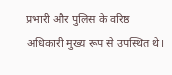प्रभारी और पुलिस के वरिष्ठ अधिकारी मुख्य रूप से उपस्थित थे।